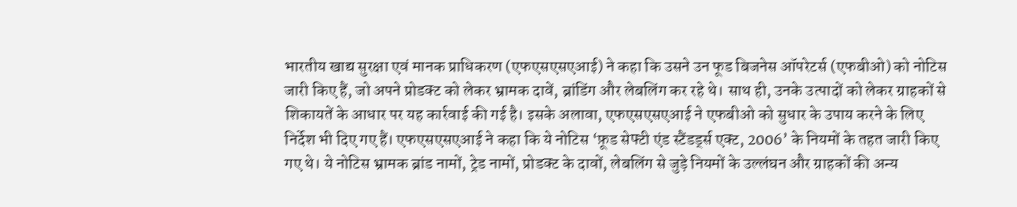भारतीय खाद्य सुरक्षा एवं मानक प्राधिकरण (एफएसएसएआई) ने कहा कि उसने उन फूड बिजनेस ऑपरेटर्स (एफबीओ) को नोटिस जारी किए हैं, जो अपने प्रोडक्ट को लेकर भ्रामक दावें, ब्रांडिंग और लेबलिंग कर रहे थे। साथ ही, उनके उत्पादों को लेकर ग्राहकों से शिकायतें के आधार पर यह कार्रवाई की गई है। इसके अलावा, एफएसएसएआई ने एफबीओ को सुधार के उपाय करने के लिए निर्देश भी दिए गए हैं। एफएसएसएआई ने कहा कि ये नोटिस ‘फ़ूड सेफ्टी एंड स्टैंडर्ड्स एक्ट, 2006’ के नियमों के तहत जारी किए गए थे। ये नोटिस भ्रामक ब्रांड नामों, ट्रेड नामों, प्रोडक्ट के दावों, लेबलिंग से जुड़े नियमों के उल्लंघन और ग्राहकों की अन्य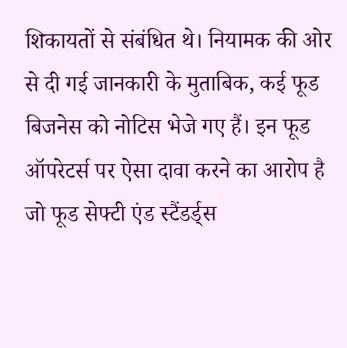शिकायतों से संबंधित थे। नियामक की ओर से दी गई जानकारी के मुताबिक, कई फूड बिजनेस को नोटिस भेजे गए हैं। इन फूड ऑपरेटर्स पर ऐसा दावा करने का आरोप है जो फूड सेफ्टी एंड स्टैंडर्ड्स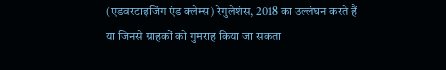(एडवरटाइजिंग एंड क्लेम्स) रेगुलेशंस, 2018 का उल्लंघन करते हैं या जिनसे ग्राहकों को गुमराह किया जा सकता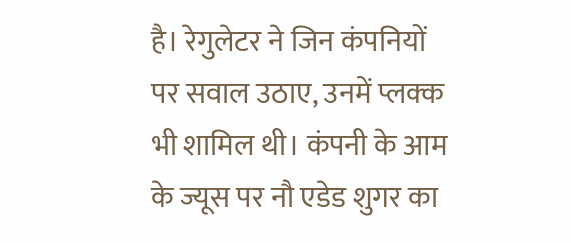है। रेगुलेटर ने जिन कंपनियों पर सवाल उठाए, उनमें प्लक्क भी शामिल थी। कंपनी के आम के ज्यूस पर नौ एडेड शुगर का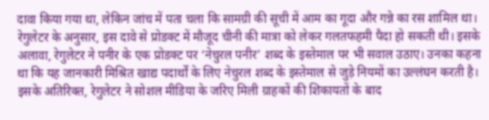दावा किया गया था, लेकिन जांच में पता चला कि सामग्री की सूची में आम का गूदा और गन्ने का रस शामिल था। रेगुलेटर के अनुसार, इस दावे से प्रोडक्ट में मौजूद चीनी की मात्रा को लेकर गलतफहमी पैदा हो सकती थी। इसके अलावा, रेगुलेटर ने पनीर के एक प्रोडक्ट पर ‘नेचुरल पनीर’ शब्द के इस्तेमाल पर भी सवाल उठाए। उनका कहना था कि यह जानकारी मिश्रित खाद्य पदार्थों के लिए नेचुरल शब्द के इस्तेमाल से जुड़े नियमों का उल्लंघन करती है। इसके अतिरिक्त, रेगुलेटर ने सोशल मीडिया के जरिए मिली ग्राहकों की शिकायतों के बाद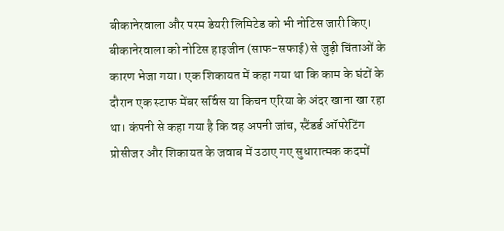बीकानेरवाला और परम डेयरी लिमिटेड को भी नोटिस जारी किए। बीकानेरवाला को नोटिस हाइजीन (साफ-सफाई) से जुड़ी चिंताओं के कारण भेजा गया। एक शिकायत में कहा गया था कि काम के घंटों के दौरान एक स्टाफ मेंबर सर्विस या किचन एरिया के अंदर खाना खा रहा था। कंपनी से कहा गया है कि वह अपनी जांच, स्टैंडर्ड ऑपरेटिंग प्रोसीजर और शिकायत के जवाब में उठाए गए सुधारात्मक कदमों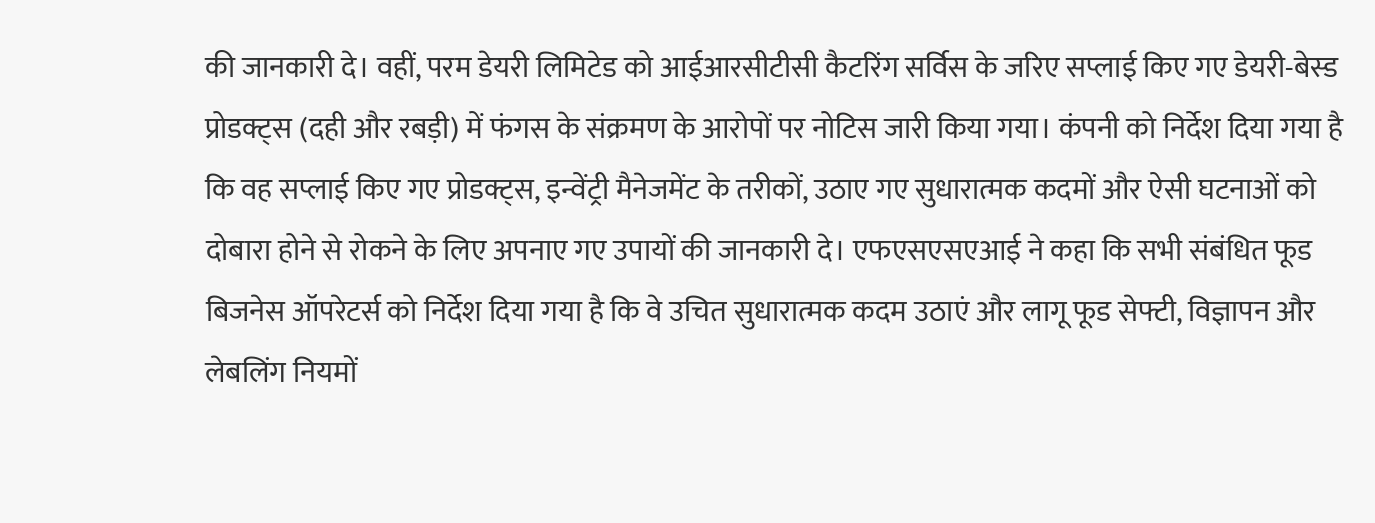की जानकारी दे। वहीं, परम डेयरी लिमिटेड को आईआरसीटीसी कैटरिंग सर्विस के जरिए सप्लाई किए गए डेयरी-बेस्ड प्रोडक्ट्स (दही और रबड़ी) में फंगस के संक्रमण के आरोपों पर नोटिस जारी किया गया। कंपनी को निर्देश दिया गया है कि वह सप्लाई किए गए प्रोडक्ट्स, इन्वेंट्री मैनेजमेंट के तरीकों, उठाए गए सुधारात्मक कदमों और ऐसी घटनाओं को दोबारा होने से रोकने के लिए अपनाए गए उपायों की जानकारी दे। एफएसएसएआई ने कहा कि सभी संबंधित फूड बिजनेस ऑपरेटर्स को निर्देश दिया गया है कि वे उचित सुधारात्मक कदम उठाएं और लागू फूड सेफ्टी, विज्ञापन और लेबलिंग नियमों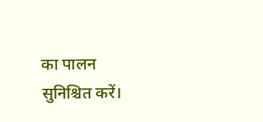का पालन सुनिश्चित करें।